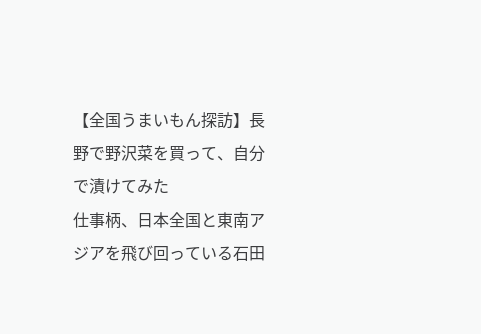【全国うまいもん探訪】長野で野沢菜を買って、自分で漬けてみた
仕事柄、日本全国と東南アジアを飛び回っている石田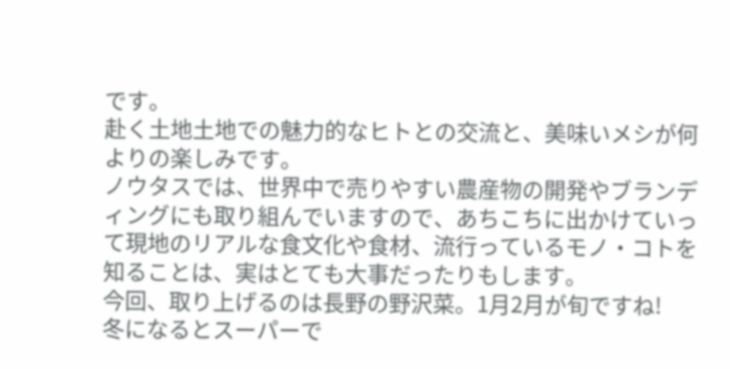です。
赴く土地土地での魅力的なヒトとの交流と、美味いメシが何よりの楽しみです。
ノウタスでは、世界中で売りやすい農産物の開発やブランディングにも取り組んでいますので、あちこちに出かけていって現地のリアルな食文化や食材、流行っているモノ・コトを知ることは、実はとても大事だったりもします。
今回、取り上げるのは長野の野沢菜。1月2月が旬ですね!
冬になるとスーパーで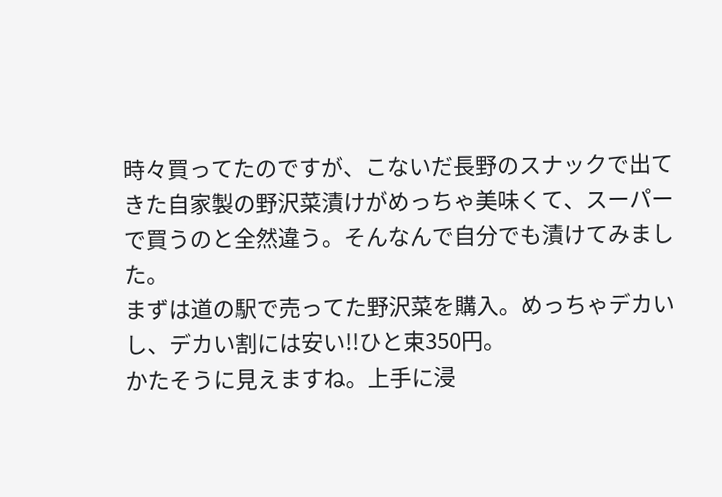時々買ってたのですが、こないだ長野のスナックで出てきた自家製の野沢菜漬けがめっちゃ美味くて、スーパーで買うのと全然違う。そんなんで自分でも漬けてみました。
まずは道の駅で売ってた野沢菜を購入。めっちゃデカいし、デカい割には安い!!ひと束350円。
かたそうに見えますね。上手に浸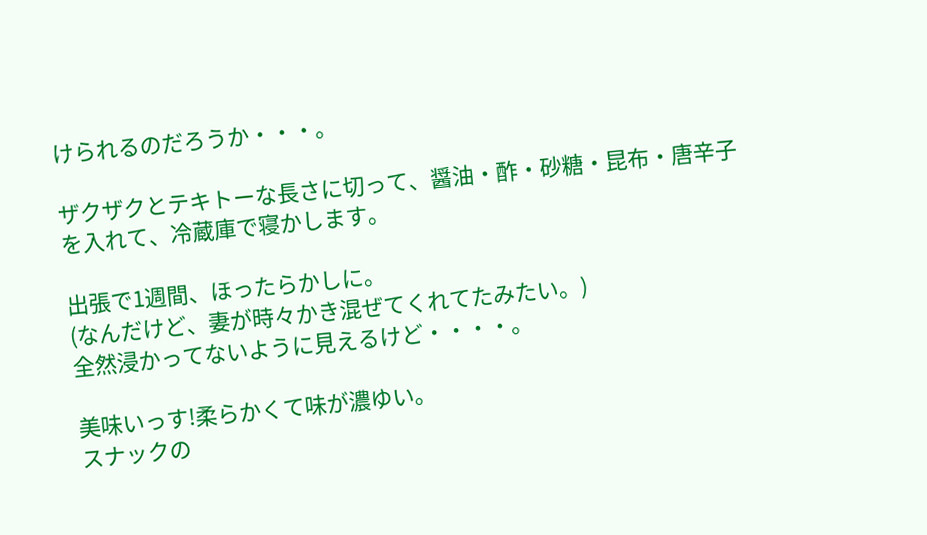けられるのだろうか・・・。

ザクザクとテキトーな長さに切って、醤油・酢・砂糖・昆布・唐辛子を入れて、冷蔵庫で寝かします。

出張で1週間、ほったらかしに。
(なんだけど、妻が時々かき混ぜてくれてたみたい。)
全然浸かってないように見えるけど・・・・。

美味いっす!柔らかくて味が濃ゆい。
スナックの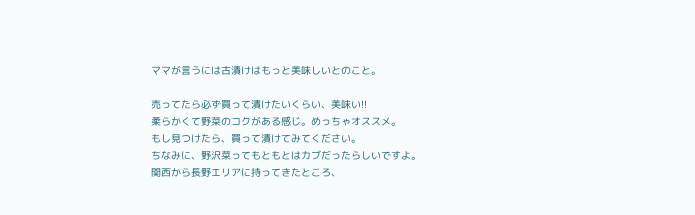ママが言うには古漬けはもっと美味しいとのこと。

売ってたら必ず買って漬けたいくらい、美味い!!
柔らかくて野菜のコクがある感じ。めっちゃオススメ。
もし見つけたら、買って漬けてみてください。
ちなみに、野沢菜ってもともとはカブだったらしいですよ。
関西から長野エリアに持ってきたところ、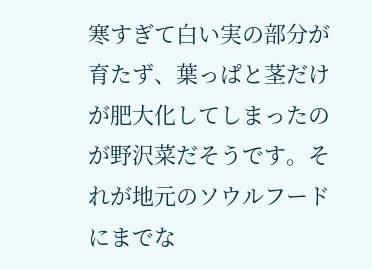寒すぎて白い実の部分が育たず、葉っぱと茎だけが肥大化してしまったのが野沢菜だそうです。それが地元のソウルフードにまでな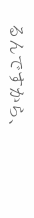るんですから、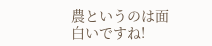農というのは面白いですね!